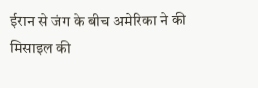ईरान से जंग के बीच अमेरिका ने की मिसाइल की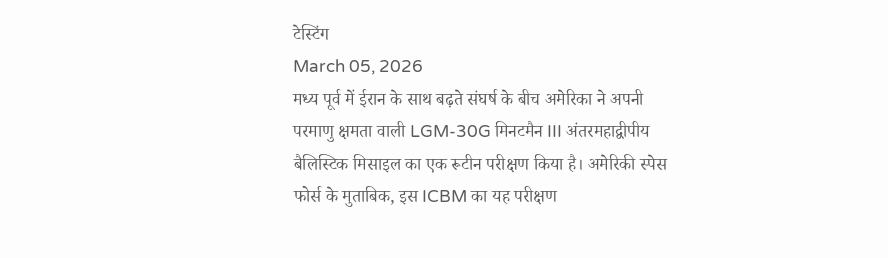टेस्टिंग
March 05, 2026
मध्य पूर्व में ईरान के साथ बढ़ते संघर्ष के बीच अमेरिका ने अपनी परमाणु क्षमता वाली LGM-30G मिनटमैन III अंतरमहाद्वीपीय बैलिस्टिक मिसाइल का एक रूटीन परीक्षण किया है। अमेरिकी स्पेस फोर्स के मुताबिक, इस ICBM का यह परीक्षण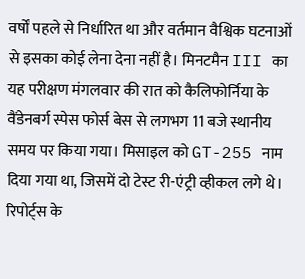वर्षों पहले से निर्धारित था और वर्तमान वैश्विक घटनाओं से इसका कोई लेना देना नहीं है। मिनटमैन III का यह परीक्षण मंगलवार की रात को कैलिफोर्निया के वैंडेनबर्ग स्पेस फोर्स बेस से लगभग 11 बजे स्थानीय समय पर किया गया। मिसाइल को GT-255 नाम दिया गया था, जिसमें दो टेस्ट री-एंट्री व्हीकल लगे थे।
रिपोर्ट्स के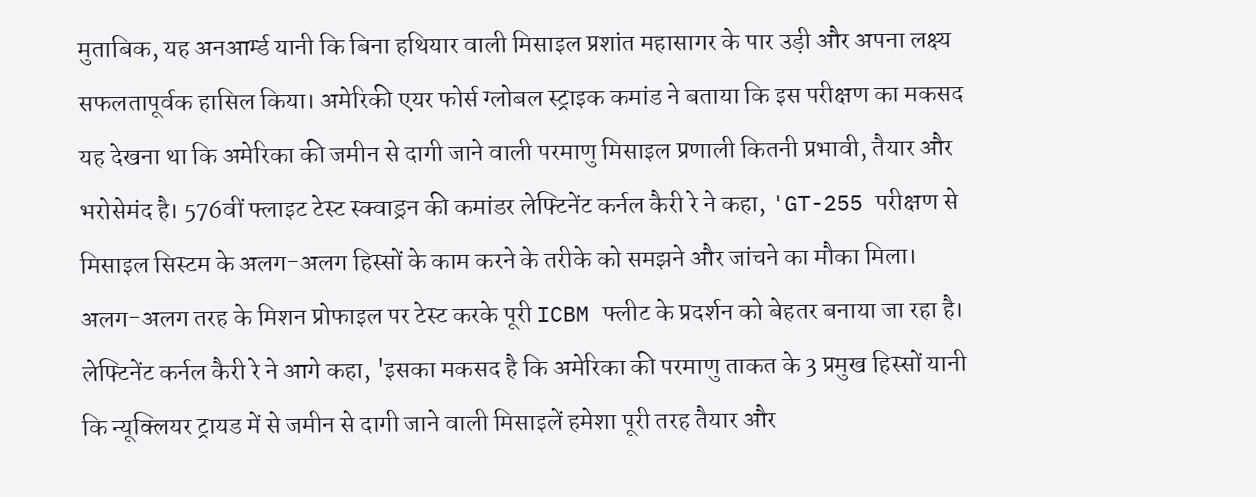मुताबिक, यह अनआर्म्ड यानी कि बिना हथियार वाली मिसाइल प्रशांत महासागर के पार उड़ी और अपना लक्ष्य सफलतापूर्वक हासिल किया। अमेरिकी एयर फोर्स ग्लोबल स्ट्राइक कमांड ने बताया कि इस परीक्षण का मकसद यह देखना था कि अमेरिका की जमीन से दागी जाने वाली परमाणु मिसाइल प्रणाली कितनी प्रभावी, तैयार और भरोसेमंद है। 576वीं फ्लाइट टेस्ट स्क्वाड्रन की कमांडर लेफ्टिनेंट कर्नल कैरी रे ने कहा, 'GT-255 परीक्षण से मिसाइल सिस्टम के अलग-अलग हिस्सों के काम करने के तरीके को समझने और जांचने का मौका मिला। अलग-अलग तरह के मिशन प्रोफाइल पर टेस्ट करके पूरी ICBM फ्लीट के प्रदर्शन को बेहतर बनाया जा रहा है।
लेफ्टिनेंट कर्नल कैरी रे ने आगे कहा, 'इसका मकसद है कि अमेरिका की परमाणु ताकत के 3 प्रमुख हिस्सों यानी कि न्यूक्लियर ट्रायड में से जमीन से दागी जाने वाली मिसाइलें हमेशा पूरी तरह तैयार और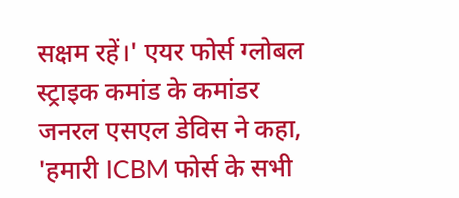सक्षम रहें।' एयर फोर्स ग्लोबल स्ट्राइक कमांड के कमांडर जनरल एसएल डेविस ने कहा, 'हमारी ICBM फोर्स के सभी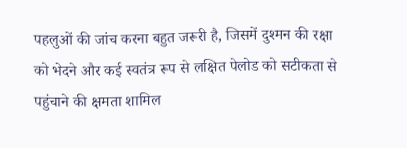पहलुओं की जांच करना बहुत जरूरी है, जिसमें दुश्मन की रक्षा को भेदने और कई स्वतंत्र रूप से लक्षित पेलोड को सटीकता से पहुंचाने की क्षमता शामिल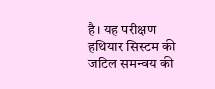है। यह परीक्षण हथियार सिस्टम की जटिल समन्वय की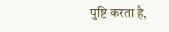पुष्टि करता है,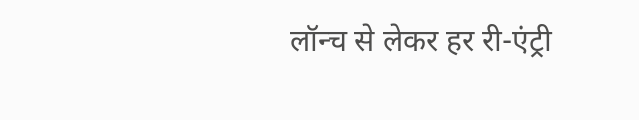लॉन्च से लेकर हर री-एंट्री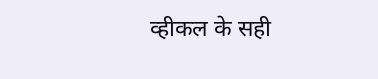व्हीकल के सही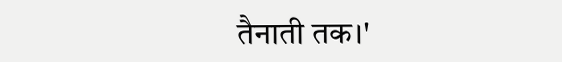तैनाती तक।'